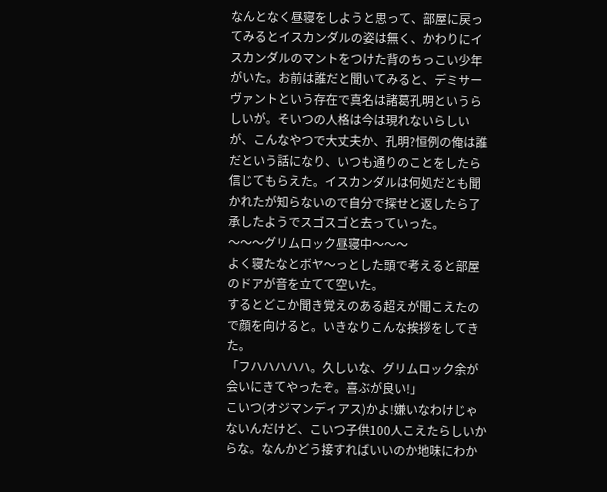なんとなく昼寝をしようと思って、部屋に戻ってみるとイスカンダルの姿は無く、かわりにイスカンダルのマントをつけた背のちっこい少年がいた。お前は誰だと聞いてみると、デミサーヴァントという存在で真名は諸葛孔明というらしいが。そいつの人格は今は現れないらしいが、こんなやつで大丈夫か、孔明?恒例の俺は誰だという話になり、いつも通りのことをしたら信じてもらえた。イスカンダルは何処だとも聞かれたが知らないので自分で探せと返したら了承したようでスゴスゴと去っていった。
〜〜〜グリムロック昼寝中〜〜〜
よく寝たなとボヤ〜っとした頭で考えると部屋のドアが音を立てて空いた。
するとどこか聞き覚えのある超えが聞こえたので顔を向けると。いきなりこんな挨拶をしてきた。
「フハハハハハ。久しいな、グリムロック余が会いにきてやったぞ。喜ぶが良い!」
こいつ(オジマンディアス)かよ!嫌いなわけじゃないんだけど、こいつ子供100人こえたらしいからな。なんかどう接すればいいのか地味にわか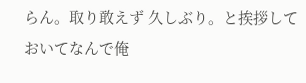らん。取り敢えず 久しぶり。と挨拶しておいてなんで俺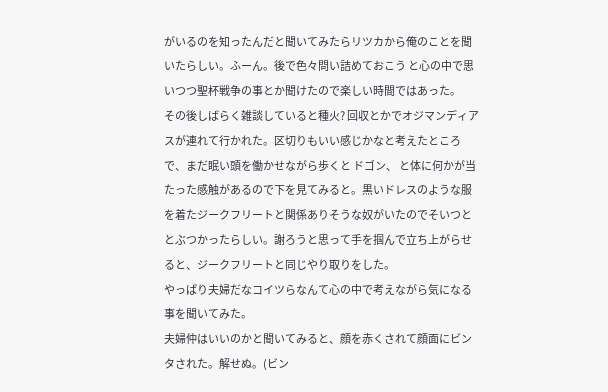がいるのを知ったんだと聞いてみたらリツカから俺のことを聞いたらしい。ふーん。後で色々問い詰めておこう と心の中で思いつつ聖杯戦争の事とか聞けたので楽しい時間ではあった。
その後しばらく雑談していると種火? 回収とかでオジマンディアスが連れて行かれた。区切りもいい感じかなと考えたところで、まだ眠い頭を働かせながら歩くと ドゴン、 と体に何かが当たった感触があるので下を見てみると。黒いドレスのような服を着たジークフリートと関係ありそうな奴がいたのでそいつととぶつかったらしい。謝ろうと思って手を掴んで立ち上がらせると、ジークフリートと同じやり取りをした。
やっぱり夫婦だなコイツらなんて心の中で考えながら気になる事を聞いてみた。
夫婦仲はいいのかと聞いてみると、顔を赤くされて顔面にビンタされた。解せぬ。(ビン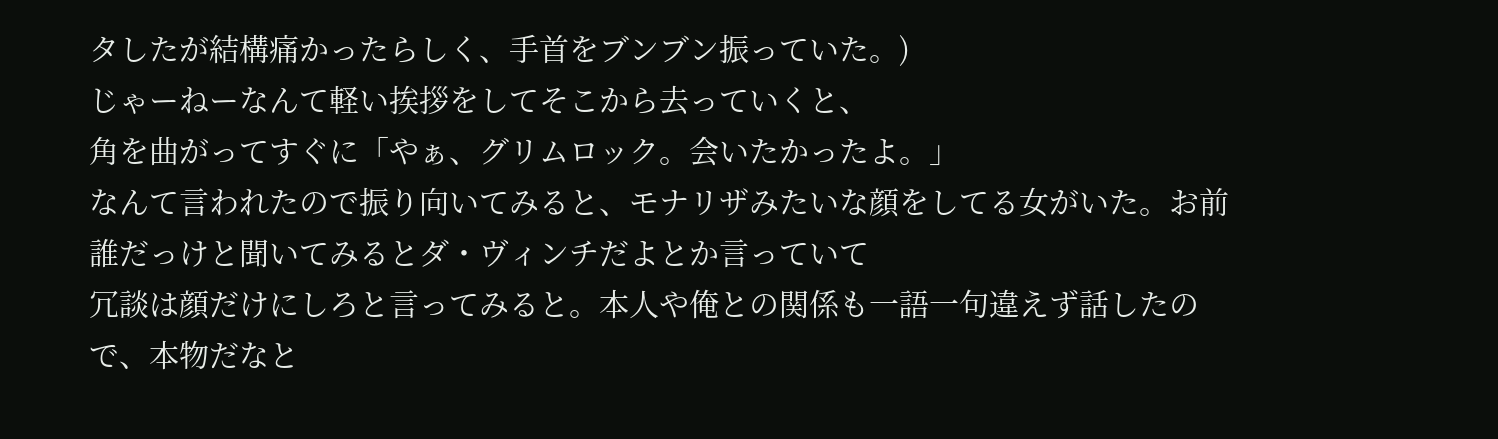タしたが結構痛かったらしく、手首をブンブン振っていた。)
じゃーねーなんて軽い挨拶をしてそこから去っていくと、
角を曲がってすぐに「やぁ、グリムロック。会いたかったよ。」
なんて言われたので振り向いてみると、モナリザみたいな顔をしてる女がいた。お前誰だっけと聞いてみるとダ・ヴィンチだよとか言っていて
冗談は顔だけにしろと言ってみると。本人や俺との関係も一語一句違えず話したので、本物だなと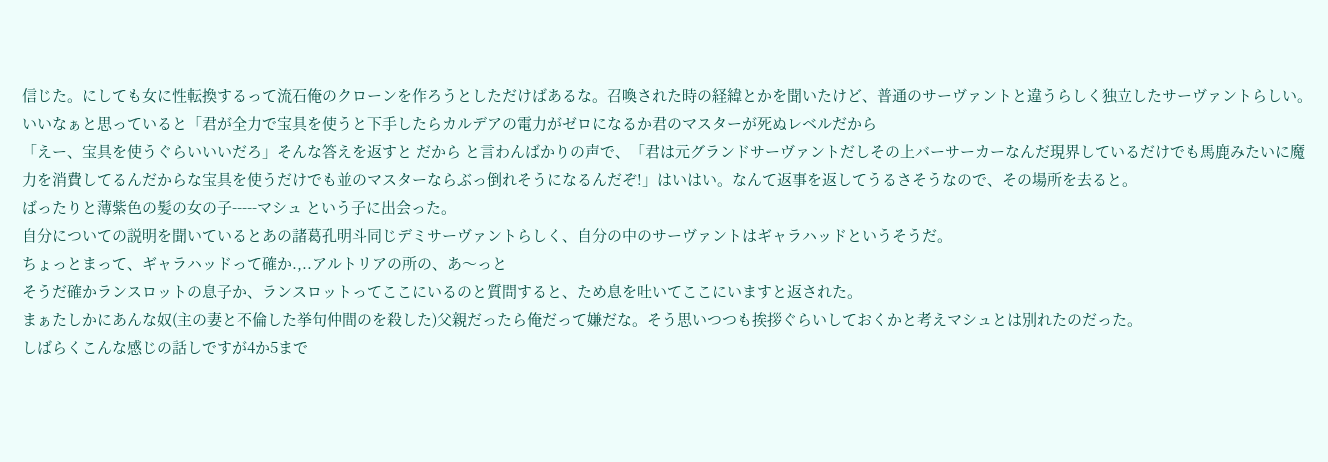信じた。にしても女に性転換するって流石俺のクローンを作ろうとしただけばあるな。召喚された時の経緯とかを聞いたけど、普通のサーヴァントと違うらしく独立したサーヴァントらしい。いいなぁと思っていると「君が全力で宝具を使うと下手したらカルデアの電力がゼロになるか君のマスターが死ぬレベルだから
「えー、宝具を使うぐらいいいだろ」そんな答えを返すと だから と言わんばかりの声で、「君は元グランドサーヴァントだしその上バーサーカーなんだ現界しているだけでも馬鹿みたいに魔力を消費してるんだからな宝具を使うだけでも並のマスターならぶっ倒れそうになるんだぞ!」はいはい。なんて返事を返してうるさそうなので、その場所を去ると。
ばったりと薄紫色の髪の女の子-----マシュ という子に出会った。
自分についての説明を聞いているとあの諸葛孔明斗同じデミサーヴァントらしく、自分の中のサーヴァントはギャラハッドというそうだ。
ちょっとまって、ギャラハッドって確か.,..アルトリアの所の、あ〜っと
そうだ確かランスロットの息子か、ランスロットってここにいるのと質問すると、ため息を吐いてここにいますと返された。
まぁたしかにあんな奴(主の妻と不倫した挙句仲間のを殺した)父親だったら俺だって嫌だな。そう思いつつも挨拶ぐらいしておくかと考えマシュとは別れたのだった。
しばらくこんな感じの話しですが4か5まで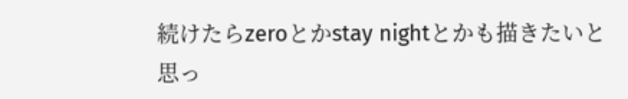続けたらzeroとかstay nightとかも描きたいと思っ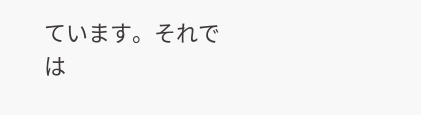ています。それでは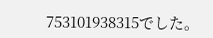753101938315でした。